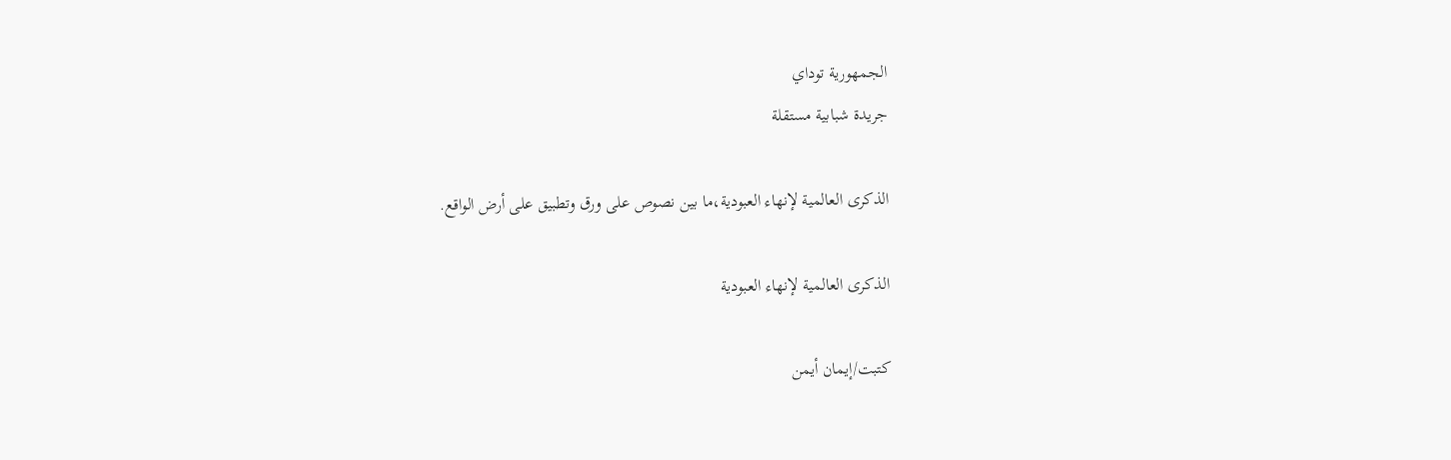الجمهورية توداي
جريدة شبابية مستقلة

الذكرى العالمية لإنهاء العبودية،ما بين نصوص على ورق وتطبيق على أرض الواقع.

الذكرى العالمية لإنهاء العبودية

كتبت/إيمان أيمن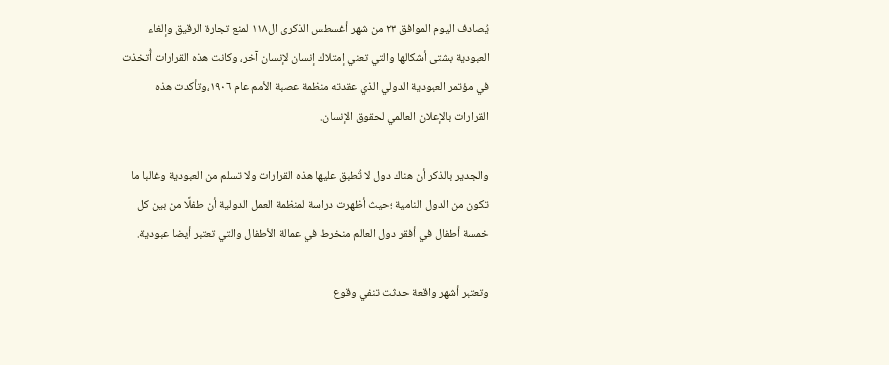يُصادف اليوم الموافق ٢٣ من شهر أغسطس الذكرى ال١١٨ لمنع تجارة الرقيق وإلغاء العبودية بشتى أشكالها والتي تعني إمتلاك إنسان لإنسان آخر، وكانت هذه القرارات أُتخذت في مؤتمر العبودية الدولي الذي عقدته منظمة عصبة الأمم عام ١٩٠٦،وتأكدت هذه القرارات بالإعلان العالمي لحقوق الإنسان.

والجدير بالذكر أن هناك دول لا تُطبق عليها هذه القرارات ولا تسلم من العبودية وغالبا ما تكون من الدول النامية ؛حيث أظهرت دراسة لمنظمة العمل الدولية أن طفلًا من بين كل خمسة أطفال في أفقر دول العالم منخرط في عمالة الأطفال والتي تعتبر أيضا عبودية.

وتعتبر أشهر واقعة حدثت تنفي وقوع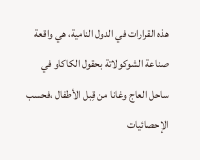هذه القرارات في الدول النامية، هي واقعة صناعة الشوكولاتة بحقول الكاكاو في ساحل العاج وغانا من قِبل الأطفال ،فحسب الإحصائيات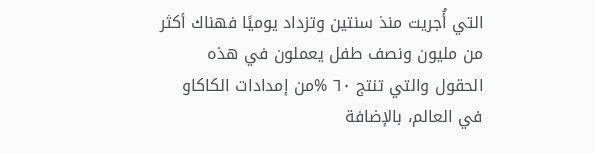التي أُجريت منذ سنتين وتزداد يوميًا فهناك أكثر من مليون ونصف طفل يعملون في هذه الحقول والتي تنتج ٦٠ %من إمدادات الكاكاو في العالم، بالإضافة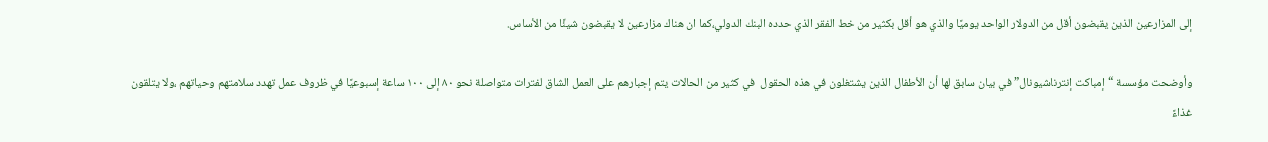إلى المزارعين الذين يقبضون أقل من الدولار الواحد يوميًا والذي هو أقل بكثير من خط الفقر الذي حدده البنك الدولي،كما ان هناك مزارعين لا يقبضون شيئًا من الأساس.

وأوضحت مؤسسة “إمباكت إنترناشيونال” في بيان سابق لها أن الأطفال الذين يشتغلون في هذه الحقول  في كثير من الحالات يتم إجبارهم على العمل الشاق لفترات متواصلة نحو ٨٠ إلى ١٠٠ ساعة إسبوعيًا في ظروف عمل تهدد سلامتهم وحياتهم ،ولا يتلقون غذاءً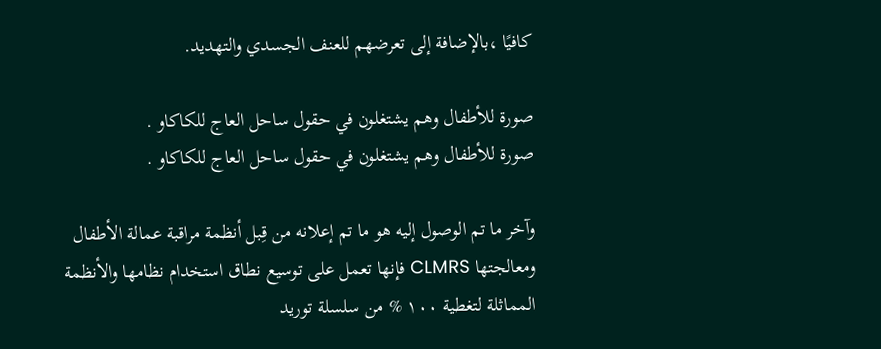كافيًا ،بالإضافة إلى تعرضهم للعنف الجسدي والتهديد.

صورة للأطفال وهم يشتغلون في حقول ساحل العاج للكاكاو .
صورة للأطفال وهم يشتغلون في حقول ساحل العاج للكاكاو .

وآخر ما تم الوصول إليه هو ما تم إعلانه من قِبل أنظمة مراقبة عمالة الأطفال ومعالجتها CLMRS فإنها تعمل على توسيع نطاق استخدام نظامها والأنظمة المماثلة لتغطية ١٠٠ % من سلسلة توريد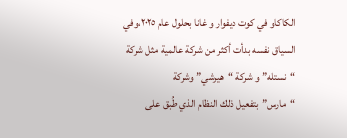الكاكاو في كوت ديفوار و غانا بحلول عام ٢٠٢٥،وفي السياق نفسه بدأت أكثر من شركة عالمية مثل شركة “نستله” و شركة “هيرشي” وشركة “مارس”بتفعيل ذلك النظام الذي طُبق على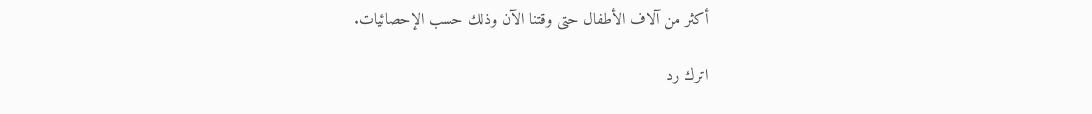أكثر من آلاف الأطفال حتى وقتنا الآن وذلك حسب الإحصائيات.

اترك رد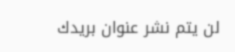لن يتم نشر عنوان بريدك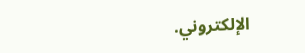الإلكتروني.